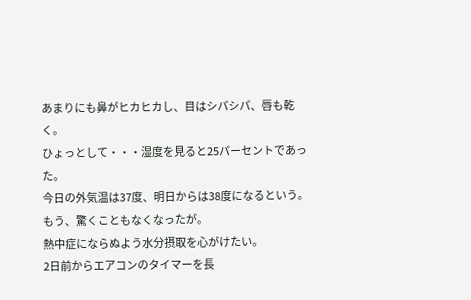あまりにも鼻がヒカヒカし、目はシパシパ、唇も乾く。
ひょっとして・・・湿度を見ると25パーセントであった。
今日の外気温は37度、明日からは38度になるという。
もう、驚くこともなくなったが。
熱中症にならぬよう水分摂取を心がけたい。
2日前からエアコンのタイマーを長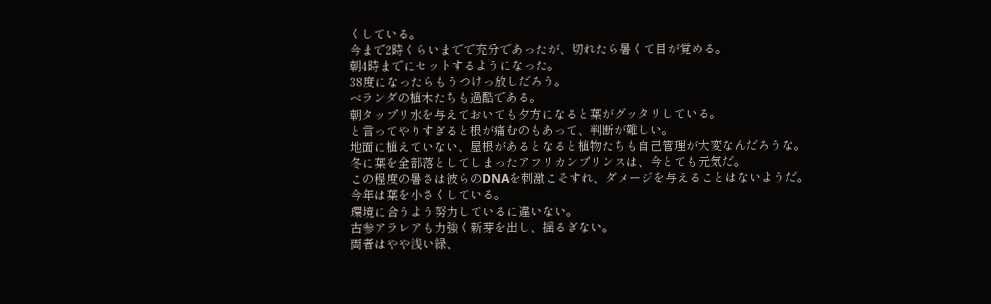くしている。
今まで2時くらいまでで充分であったが、切れたら暑くて目が覚める。
朝4時までにセットするようになった。
38度になったらもうつけっ放しだろう。
ベランダの植木たちも過酷である。
朝タップリ水を与えておいても夕方になると葉がグッタリしている。
と言ってやりすぎると根が痛むのもあって、判断が難しい。
地面に植えていない、屋根があるとなると植物たちも自己管理が大変なんだろうな。
冬に葉を全部落としてしまったアフリカンプリンスは、今とても元気だ。
この程度の暑さは彼らのDNAを刺激こそすれ、ダメージを与えることはないようだ。
今年は葉を小さくしている。
環境に合うよう努力しているに違いない。
古参アラレアも力強く新芽を出し、揺るぎない。
両者はやや浅い緑、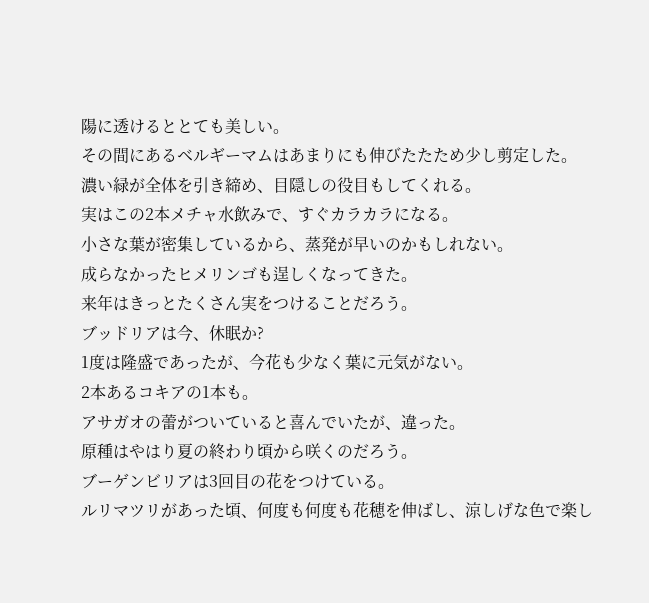陽に透けるととても美しい。
その間にあるベルギーマムはあまりにも伸びたたため少し剪定した。
濃い緑が全体を引き締め、目隠しの役目もしてくれる。
実はこの2本メチャ水飲みで、すぐカラカラになる。
小さな葉が密集しているから、蒸発が早いのかもしれない。
成らなかったヒメリンゴも逞しくなってきた。
来年はきっとたくさん実をつけることだろう。
ブッドリアは今、休眠か?
1度は隆盛であったが、今花も少なく葉に元気がない。
2本あるコキアの1本も。
アサガオの蕾がついていると喜んでいたが、違った。
原種はやはり夏の終わり頃から咲くのだろう。
ブーゲンビリアは3回目の花をつけている。
ルリマツリがあった頃、何度も何度も花穂を伸ばし、涼しげな色で楽し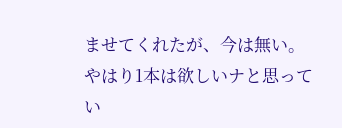ませてくれたが、今は無い。
やはり1本は欲しいナと思ってい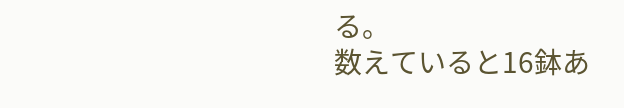る。
数えていると16鉢あ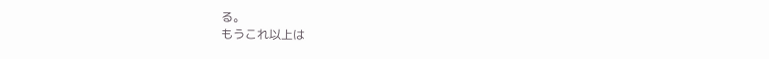る。
もうこれ以上は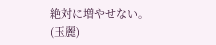絶対に増やせない。
(玉麗)